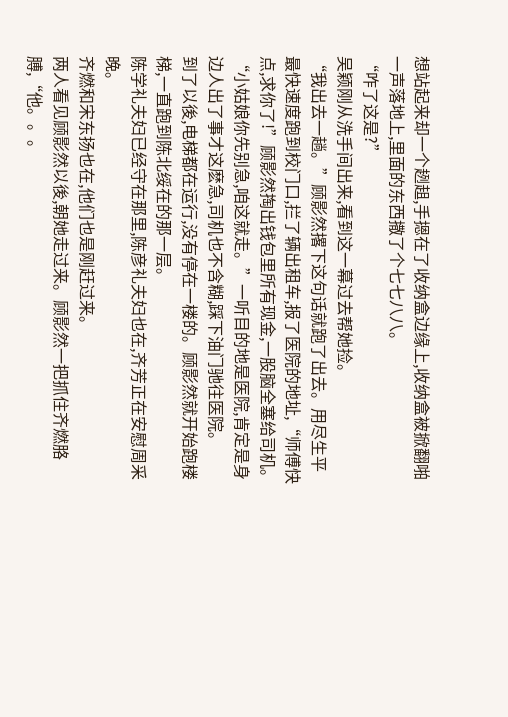想站起来却一个趔趄,手摁在了收纳盒边缘上,收纳盒被掀翻啪一声落地上,里面的东西撒了个七七八八。
“咋了这是?”
吴颖刚从洗手间出来,看到这一幕过去帮她捡。
“我出去一趟。”顾影然撂下这句话就跑了出去。用尽生平最快速度跑到校门口,拦了辆出租车,报了医院的地址,“师傅快点,求你了!”顾影然掏出钱包里所有现金,一股脑全塞给司机。
“小姑娘你先别急,咱这就走。”一听目的地是医院,肯定是身边人出了事才这麽急,司机也不含糊,踩下油门驰往医院。
到了以後,电梯都在运行,没有停在一楼的。顾影然就开始跑楼梯,一直跑到陈北绥在的那一层。
陈学礼夫妇已经守在那里,陈彦礼夫妇也在,齐芳正在安慰周采晚。
齐燃和宋东扬也在,他们也是刚赶过来。
两人看见顾影然以後,朝她走过来。顾影然一把抓住齐燃胳膊,“他。。。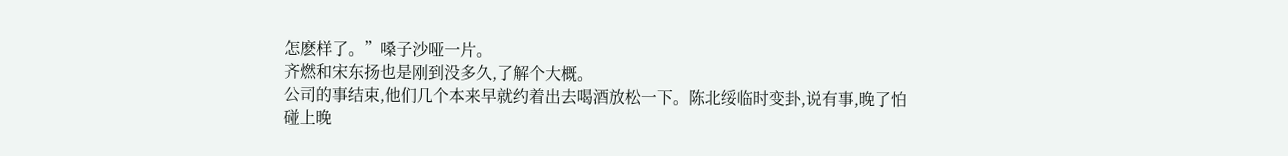怎麽样了。”嗓子沙哑一片。
齐燃和宋东扬也是刚到没多久,了解个大概。
公司的事结束,他们几个本来早就约着出去喝酒放松一下。陈北绥临时变卦,说有事,晚了怕碰上晚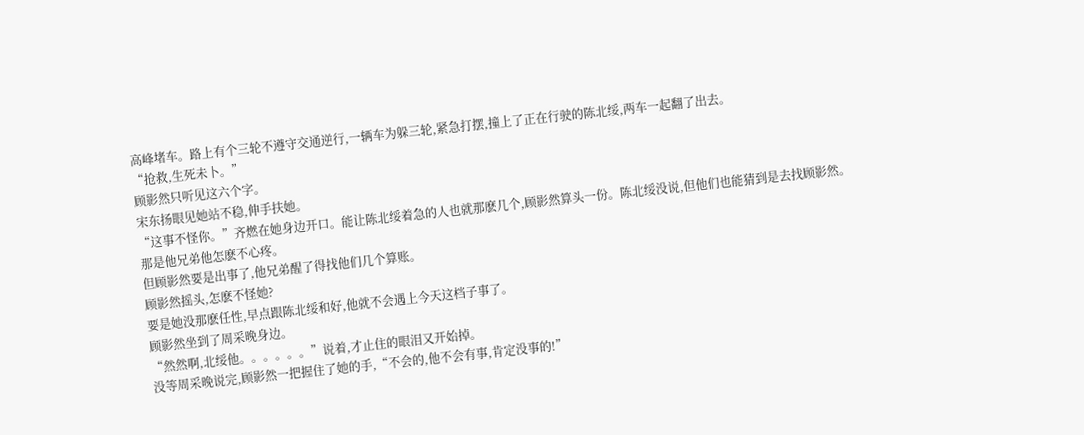高峰堵车。路上有个三轮不遵守交通逆行,一辆车为躲三轮,紧急打摆,撞上了正在行驶的陈北绥,两车一起翻了出去。
“抢救,生死未卜。”
顾影然只听见这六个字。
宋东扬眼见她站不稳,伸手扶她。
“这事不怪你。”齐燃在她身边开口。能让陈北绥着急的人也就那麽几个,顾影然算头一份。陈北绥没说,但他们也能猜到是去找顾影然。
那是他兄弟他怎麽不心疼。
但顾影然要是出事了,他兄弟醒了得找他们几个算账。
顾影然摇头,怎麽不怪她?
要是她没那麽任性,早点跟陈北绥和好,他就不会遇上今天这档子事了。
顾影然坐到了周采晚身边。
“然然啊,北绥他。。。。。。”说着,才止住的眼泪又开始掉。
没等周采晚说完,顾影然一把握住了她的手,“不会的,他不会有事,肯定没事的!”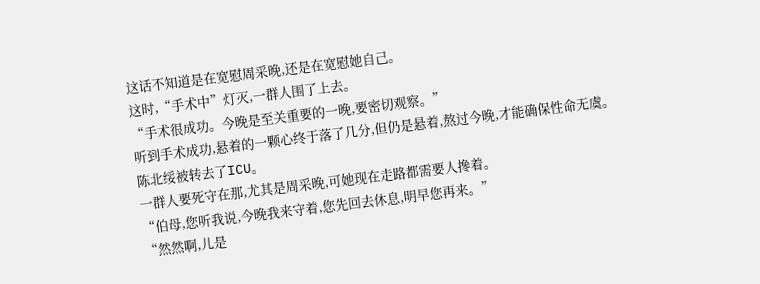这话不知道是在宽慰周采晚,还是在宽慰她自己。
这时,“手术中”灯灭,一群人围了上去。
“手术很成功。今晚是至关重要的一晚,要密切观察。”
听到手术成功,悬着的一颗心终于落了几分,但仍是悬着,熬过今晚,才能确保性命无虞。
陈北绥被转去了ICU。
一群人要死守在那,尤其是周采晚,可她现在走路都需要人搀着。
“伯母,您听我说,今晚我来守着,您先回去休息,明早您再来。”
“然然啊,儿是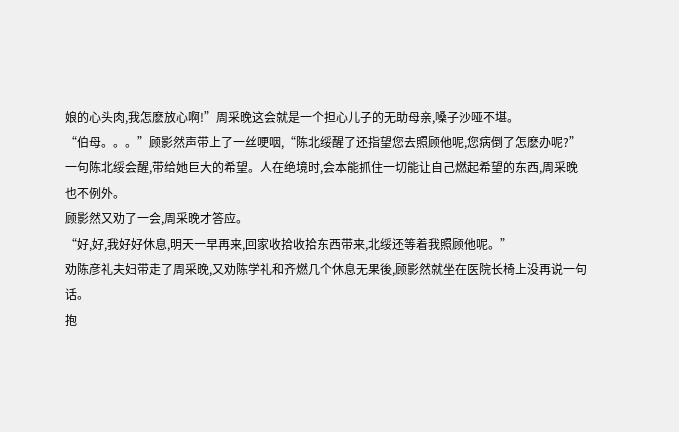娘的心头肉,我怎麽放心啊!”周采晚这会就是一个担心儿子的无助母亲,嗓子沙哑不堪。
“伯母。。。”顾影然声带上了一丝哽咽,“陈北绥醒了还指望您去照顾他呢,您病倒了怎麽办呢?”
一句陈北绥会醒,带给她巨大的希望。人在绝境时,会本能抓住一切能让自己燃起希望的东西,周采晚也不例外。
顾影然又劝了一会,周采晚才答应。
“好,好,我好好休息,明天一早再来,回家收拾收拾东西带来,北绥还等着我照顾他呢。”
劝陈彦礼夫妇带走了周采晚,又劝陈学礼和齐燃几个休息无果後,顾影然就坐在医院长椅上没再说一句话。
抱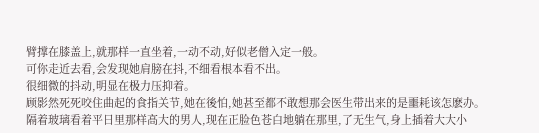臂撑在膝盖上,就那样一直坐着,一动不动,好似老僧入定一般。
可你走近去看,会发现她肩膀在抖,不细看根本看不出。
很细微的抖动,明显在极力压抑着。
顾影然死死咬住曲起的食指关节,她在後怕,她甚至都不敢想那会医生带出来的是噩耗该怎麽办。
隔着玻璃看着平日里那样高大的男人,现在正脸色苍白地躺在那里,了无生气,身上插着大大小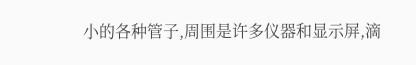小的各种管子,周围是许多仪器和显示屏,滴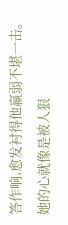答作响,愈发衬得他羸弱不堪一击。她的心就像是被人狠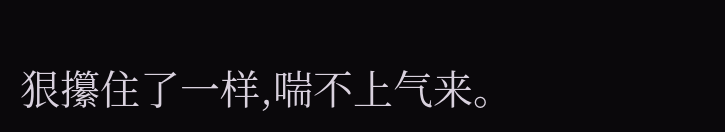狠攥住了一样,喘不上气来。